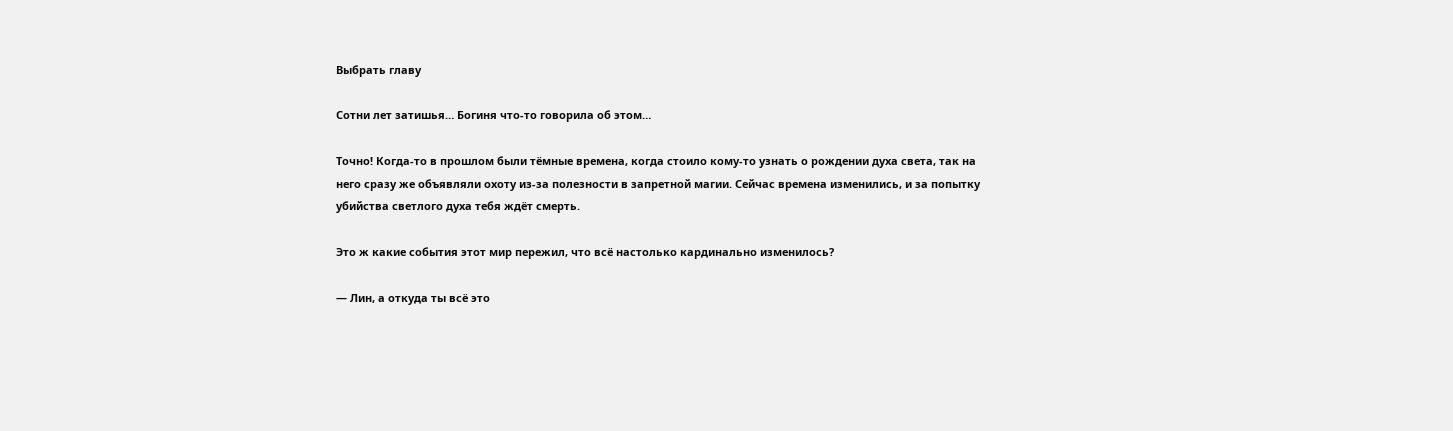Выбрать главу

Сотни лет затишья… Богиня что-то говорила об этом…

Точно! Когда-то в прошлом были тёмные времена, когда стоило кому-то узнать о рождении духа света, так на него сразу же объявляли охоту из-за полезности в запретной магии. Сейчас времена изменились, и за попытку убийства светлого духа тебя ждёт смерть.

Это ж какие события этот мир пережил, что всё настолько кардинально изменилось?

— Лин, а откуда ты всё это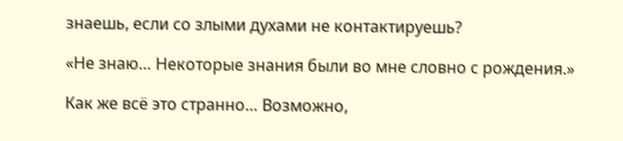знаешь, если со злыми духами не контактируешь?

«Не знаю… Некоторые знания были во мне словно с рождения.»

Как же всё это странно… Возможно,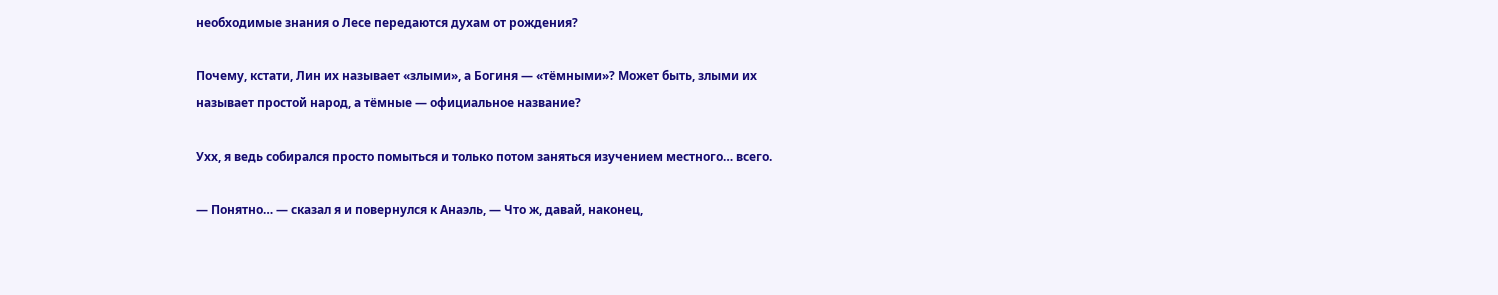необходимые знания о Лесе передаются духам от рождения?

Почему, кстати, Лин их называет «злыми», а Богиня — «тёмными»? Может быть, злыми их называет простой народ, а тёмные — официальное название?

Ухх, я ведь собирался просто помыться и только потом заняться изучением местного… всего.

— Понятно… — сказал я и повернулся к Анаэль, — Что ж, давай, наконец,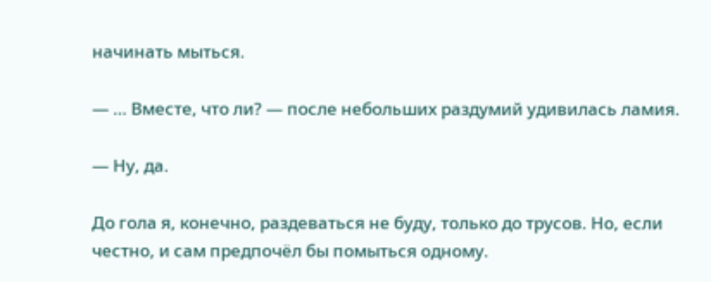начинать мыться.

— … Вместе, что ли? — после небольших раздумий удивилась ламия.

— Ну, да.

До гола я, конечно, раздеваться не буду, только до трусов. Но, если честно, и сам предпочёл бы помыться одному.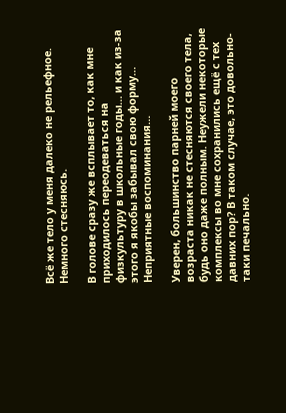Всё же тело у меня далеко не рельефное. Немного стесняюсь.

В голове сразу же всплывает то, как мне приходилось переодеваться на физкультуру в школьные годы… и как из-за этого я якобы забывал свою форму… Неприятные воспоминания…

Уверен, большинство парней моего возраста никак не стесняются своего тела, будь оно даже полным. Неужели некоторые комплексы во мне сохранились ещё с тех давних пор? В таком случае, это довольно-таки печально.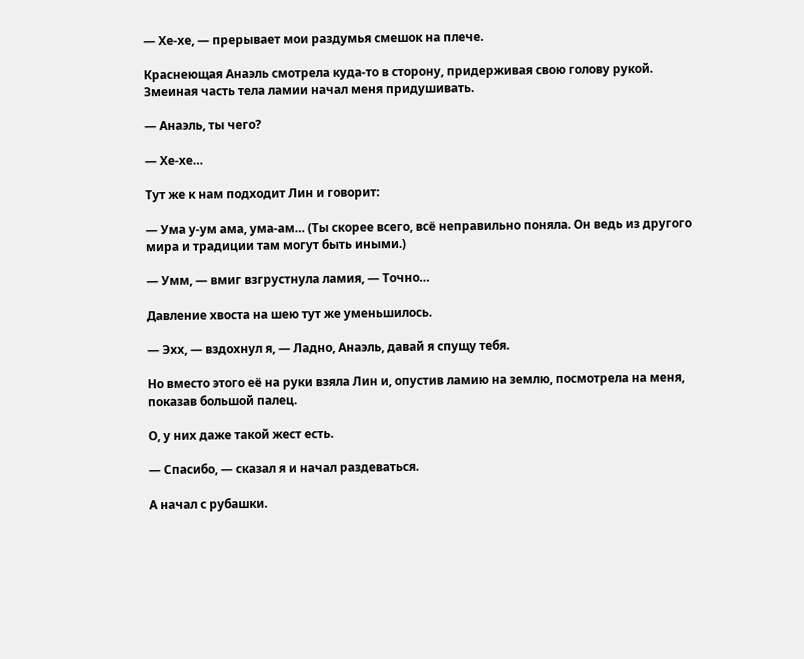— Хе-хе, — прерывает мои раздумья смешок на плече.

Краснеющая Анаэль смотрела куда-то в сторону, придерживая свою голову рукой. Змеиная часть тела ламии начал меня придушивать.

— Анаэль, ты чего?

— Хе-хе…

Тут же к нам подходит Лин и говорит:

— Ума у-ум ама, ума-ам… (Ты скорее всего, всё неправильно поняла. Он ведь из другого мира и традиции там могут быть иными.)

— Умм, — вмиг взгрустнула ламия, — Точно…

Давление хвоста на шею тут же уменьшилось.

— Эхх, — вздохнул я, — Ладно, Анаэль, давай я спущу тебя.

Но вместо этого её на руки взяла Лин и, опустив ламию на землю, посмотрела на меня, показав большой палец.

О, у них даже такой жест есть.

— Спасибо, — сказал я и начал раздеваться.

А начал с рубашки.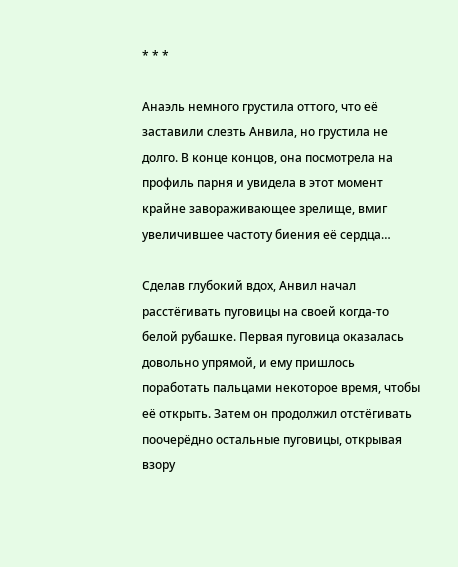* * *

Анаэль немного грустила оттого, что её заставили слезть Анвила, но грустила не долго. В конце концов, она посмотрела на профиль парня и увидела в этот момент крайне завораживающее зрелище, вмиг увеличившее частоту биения её сердца…

Сделав глубокий вдох, Анвил начал расстёгивать пуговицы на своей когда-то белой рубашке. Первая пуговица оказалась довольно упрямой, и ему пришлось поработать пальцами некоторое время, чтобы её открыть. Затем он продолжил отстёгивать поочерёдно остальные пуговицы, открывая взору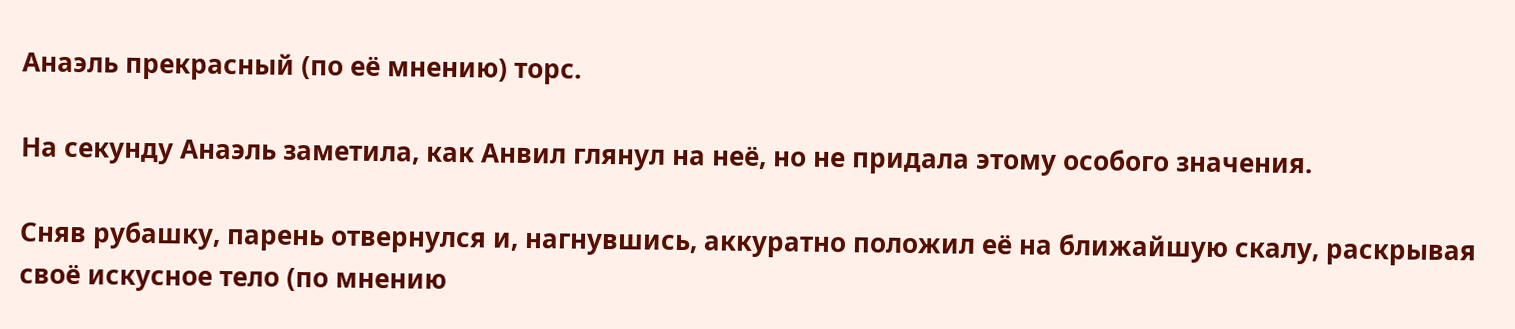Анаэль прекрасный (по её мнению) торс.

На секунду Анаэль заметила, как Анвил глянул на неё, но не придала этому особого значения.

Сняв рубашку, парень отвернулся и, нагнувшись, аккуратно положил её на ближайшую скалу, раскрывая своё искусное тело (по мнению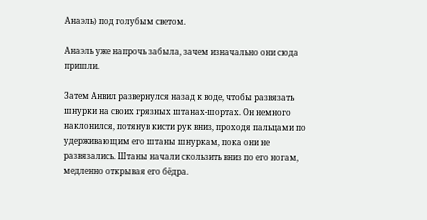Анаэль) под голубым светом.

Анаэль уже напрочь забыла, зачем изначально они сюда пришли.

Затем Анвил развернулся назад к воде, чтобы развязать шнурки на своих грязных штанах-шортах. Он немного наклонился, потянув кисти рук вниз, проходя пальцами по удерживающим его штаны шнуркам, пока они не развязались. Штаны начали скользить вниз по его ногам, медленно открывая его бёдра.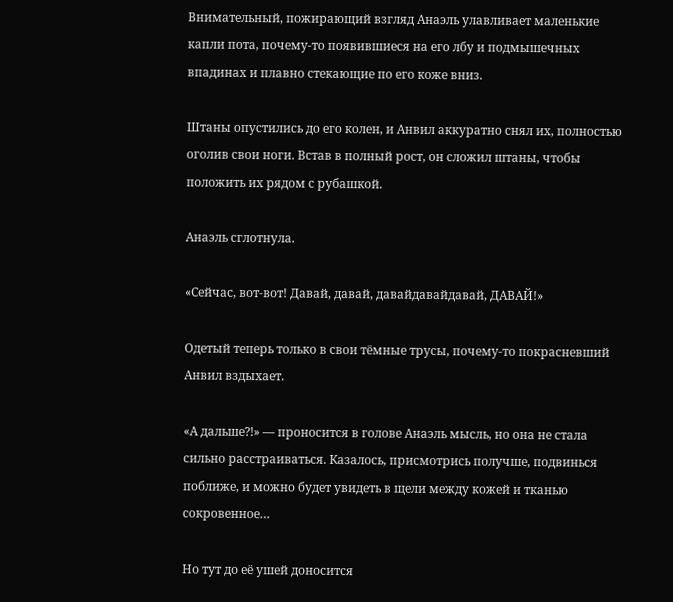Внимательный, пожирающий взгляд Анаэль улавливает маленькие капли пота, почему-то появившиеся на его лбу и подмышечных впадинах и плавно стекающие по его коже вниз.

Штаны опустились до его колен, и Анвил аккуратно снял их, полностью оголив свои ноги. Встав в полный рост, он сложил штаны, чтобы положить их рядом с рубашкой.

Анаэль сглотнула.

«Сейчас, вот-вот! Давай, давай, давайдавайдавай, ДАВАЙ!»

Одетый теперь только в свои тёмные трусы, почему-то покрасневший Анвил вздыхает.

«А дальше⁈» — проносится в голове Анаэль мысль, но она не стала сильно расстраиваться. Казалось, присмотрись получше, подвинься поближе, и можно будет увидеть в щели между кожей и тканью сокровенное…

Но тут до её ушей доносится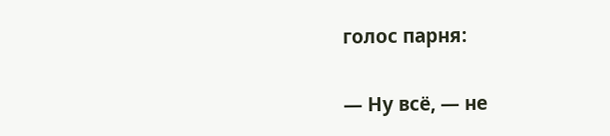голос парня:

— Ну всё, — не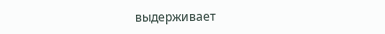выдерживает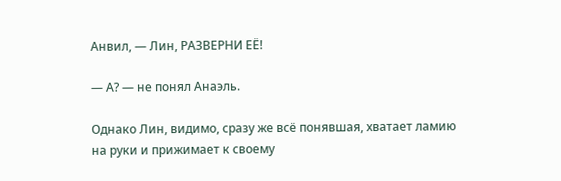Анвил, — Лин, РАЗВЕРНИ ЕЁ!

— А? — не понял Анаэль.

Однако Лин, видимо, сразу же всё понявшая, хватает ламию на руки и прижимает к своему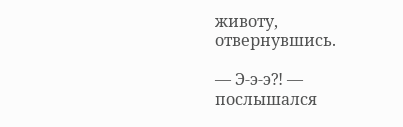животу, отвернувшись.

— Э-э-э⁈ — послышался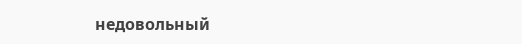недовольный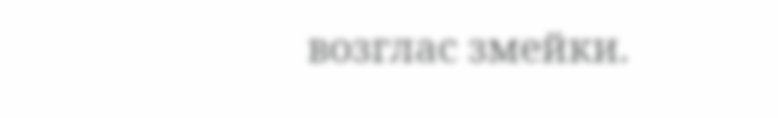возглас змейки.